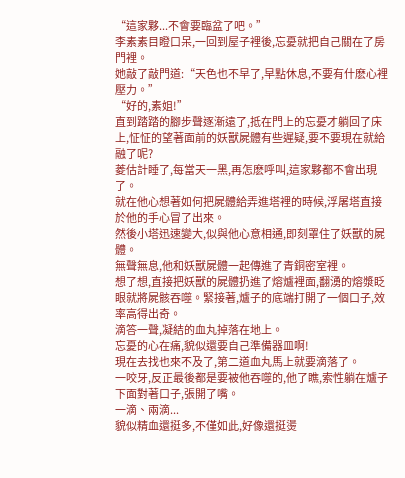“這家夥...不會要臨盆了吧。”
李素素目瞪口呆,一回到屋子裡後,忘憂就把自己關在了房門裡。
她敲了敲門道:“天色也不早了,早點休息,不要有什麽心裡壓力。”
“好的,素姐!”
直到踏踏的腳步聲逐漸遠了,抵在門上的忘憂才躺回了床上,怔怔的望著面前的妖獸屍體有些遲疑,要不要現在就給融了呢?
菱估計睡了,每當天一黑,再怎麽呼叫,這家夥都不會出現了。
就在他心想著如何把屍體給弄進塔裡的時候,浮屠塔直接於他的手心冒了出來。
然後小塔迅速變大,似與他心意相通,即刻罩住了妖獸的屍體。
無聲無息,他和妖獸屍體一起傳進了青銅密室裡。
想了想,直接把妖獸的屍體扔進了熔爐裡面,翻湧的熔漿眨眼就將屍骸吞噬。緊接著,爐子的底端打開了一個口子,效率高得出奇。
滴答一聲,凝結的血丸掉落在地上。
忘憂的心在痛,貌似還要自己準備器皿啊!
現在去找也來不及了,第二道血丸馬上就要滴落了。
一咬牙,反正最後都是要被他吞噬的,他了瞧,索性躺在爐子下面對著口子,張開了嘴。
一滴、兩滴...
貌似精血還挺多,不僅如此,好像還挺燙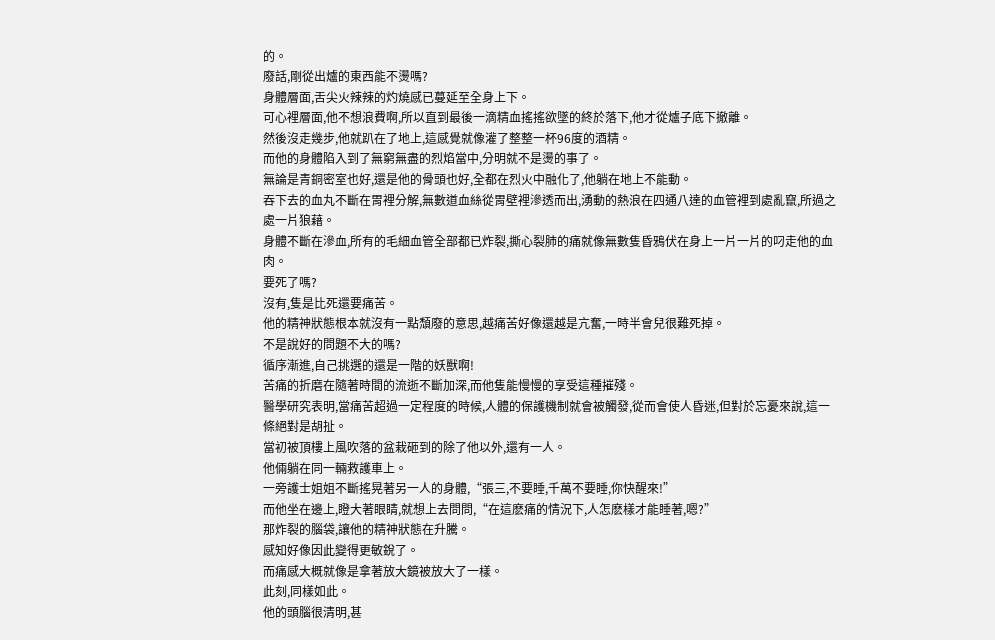的。
廢話,剛從出爐的東西能不燙嗎?
身體層面,舌尖火辣辣的灼燒感已蔓延至全身上下。
可心裡層面,他不想浪費啊,所以直到最後一滴精血搖搖欲墜的終於落下,他才從爐子底下撤離。
然後沒走幾步,他就趴在了地上,這感覺就像灌了整整一杯96度的酒精。
而他的身體陷入到了無窮無盡的烈焰當中,分明就不是燙的事了。
無論是青銅密室也好,還是他的骨頭也好,全都在烈火中融化了,他躺在地上不能動。
吞下去的血丸不斷在胃裡分解,無數道血絲從胃壁裡滲透而出,湧動的熱浪在四通八達的血管裡到處亂竄,所過之處一片狼藉。
身體不斷在滲血,所有的毛細血管全部都已炸裂,撕心裂肺的痛就像無數隻昏鴉伏在身上一片一片的叼走他的血肉。
要死了嗎?
沒有,隻是比死還要痛苦。
他的精神狀態根本就沒有一點頹廢的意思,越痛苦好像還越是亢奮,一時半會兒很難死掉。
不是說好的問題不大的嗎?
循序漸進,自己挑選的還是一階的妖獸啊!
苦痛的折磨在隨著時間的流逝不斷加深,而他隻能慢慢的享受這種摧殘。
醫學研究表明,當痛苦超過一定程度的時候,人體的保護機制就會被觸發,從而會使人昏迷,但對於忘憂來說,這一條絕對是胡扯。
當初被頂樓上風吹落的盆栽砸到的除了他以外,還有一人。
他倆躺在同一輛救護車上。
一旁護士姐姐不斷搖晃著另一人的身體,“張三,不要睡,千萬不要睡,你快醒來!”
而他坐在邊上,瞪大著眼睛,就想上去問問,“在這麽痛的情況下,人怎麽樣才能睡著,嗯?”
那炸裂的腦袋,讓他的精神狀態在升騰。
感知好像因此變得更敏銳了。
而痛感大概就像是拿著放大鏡被放大了一樣。
此刻,同樣如此。
他的頭腦很清明,甚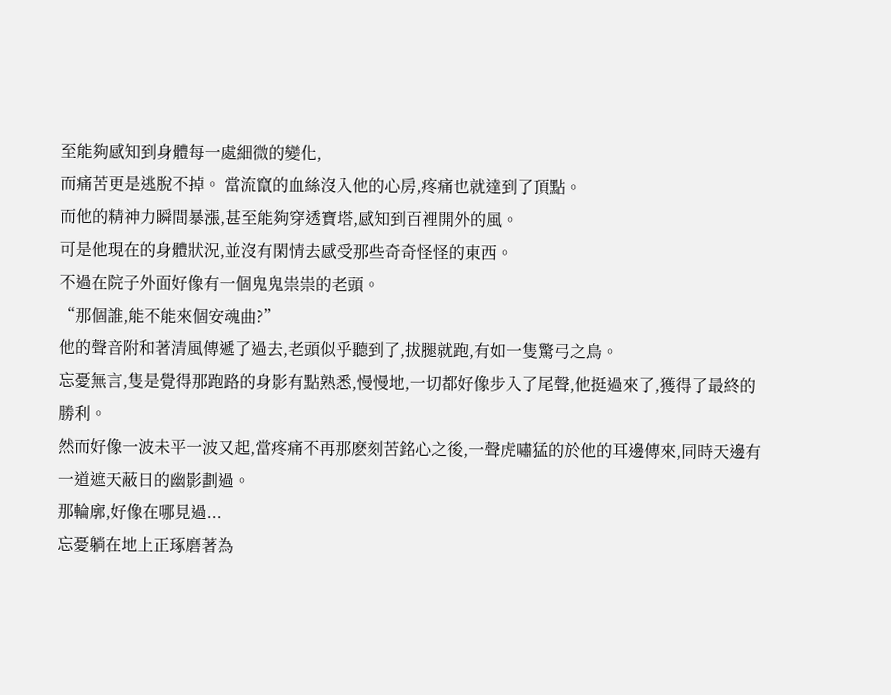至能夠感知到身體每一處細微的變化,
而痛苦更是逃脫不掉。 當流竄的血絲沒入他的心房,疼痛也就達到了頂點。
而他的精神力瞬間暴漲,甚至能夠穿透寶塔,感知到百裡開外的風。
可是他現在的身體狀況,並沒有閑情去感受那些奇奇怪怪的東西。
不過在院子外面好像有一個鬼鬼祟祟的老頭。
“那個誰,能不能來個安魂曲?”
他的聲音附和著清風傳遞了過去,老頭似乎聽到了,拔腿就跑,有如一隻驚弓之鳥。
忘憂無言,隻是覺得那跑路的身影有點熟悉,慢慢地,一切都好像步入了尾聲,他挺過來了,獲得了最終的勝利。
然而好像一波未平一波又起,當疼痛不再那麽刻苦銘心之後,一聲虎嘯猛的於他的耳邊傳來,同時天邊有一道遮天蔽日的幽影劃過。
那輪廓,好像在哪見過...
忘憂躺在地上正琢磨著為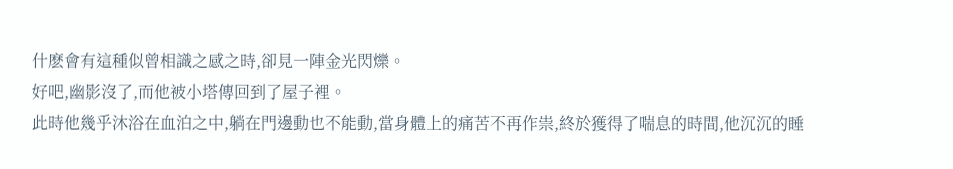什麽會有這種似曾相識之感之時,卻見一陣金光閃爍。
好吧,幽影沒了,而他被小塔傳回到了屋子裡。
此時他幾乎沐浴在血泊之中,躺在門邊動也不能動,當身體上的痛苦不再作祟,終於獲得了喘息的時間,他沉沉的睡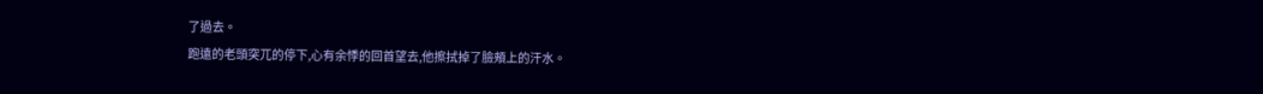了過去。
跑遠的老頭突兀的停下,心有余悸的回首望去,他擦拭掉了臉頰上的汗水。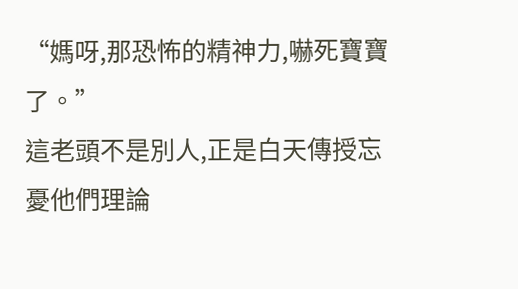“媽呀,那恐怖的精神力,嚇死寶寶了。”
這老頭不是別人,正是白天傳授忘憂他們理論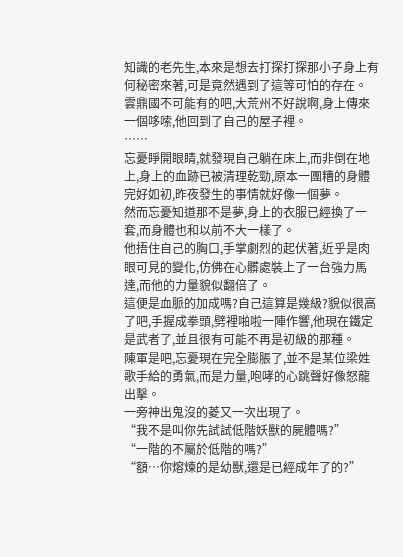知識的老先生,本來是想去打探打探那小子身上有何秘密來著,可是竟然遇到了這等可怕的存在。
雲鼎國不可能有的吧,大荒州不好說啊,身上傳來一個哆嗦,他回到了自己的屋子裡。
……
忘憂睜開眼睛,就發現自己躺在床上,而非倒在地上,身上的血跡已被清理乾勁,原本一團糟的身體完好如初,昨夜發生的事情就好像一個夢。
然而忘憂知道那不是夢,身上的衣服已經換了一套,而身體也和以前不大一樣了。
他捂住自己的胸口,手掌劇烈的起伏著,近乎是肉眼可見的變化,仿佛在心髒處裝上了一台強力馬達,而他的力量貌似翻倍了。
這便是血脈的加成嗎?自己這算是幾級?貌似很高了吧,手握成拳頭,劈裡啪啦一陣作響,他現在鐵定是武者了,並且很有可能不再是初級的那種。
陳軍是吧,忘憂現在完全膨脹了,並不是某位梁姓歌手給的勇氣,而是力量,咆哮的心跳聲好像怒龍出擊。
一旁神出鬼沒的菱又一次出現了。
“我不是叫你先試試低階妖獸的屍體嗎?”
“一階的不屬於低階的嗎?”
“額…你熔煉的是幼獸,還是已經成年了的?”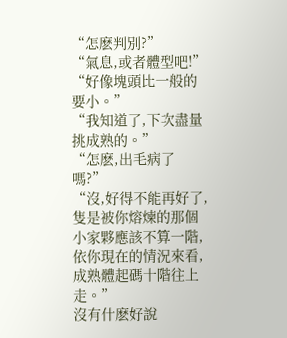“怎麽判別?”
“氣息,或者體型吧!”
“好像塊頭比一般的要小。”
“我知道了,下次盡量挑成熟的。”
“怎麽,出毛病了嗎?”
“沒,好得不能再好了,隻是被你熔煉的那個小家夥應該不算一階,依你現在的情況來看,成熟體起碼十階往上走。”
沒有什麽好說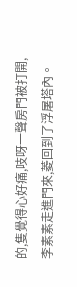的,隻覺得心好痛,吱呀一聲房門被打開,李素素走進門來,菱回到了浮屠塔內。